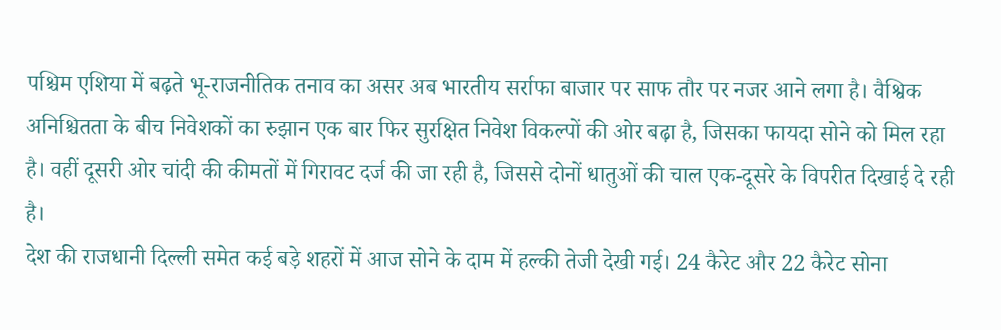पश्चिम एशिया में बढ़ते भू-राजनीतिक तनाव का असर अब भारतीय सर्राफा बाजार पर साफ तौर पर नजर आने लगा है। वैश्विक अनिश्चितता के बीच निवेशकों का रुझान एक बार फिर सुरक्षित निवेश विकल्पों की ओर बढ़ा है, जिसका फायदा सोने को मिल रहा है। वहीं दूसरी ओर चांदी की कीमतों में गिरावट दर्ज की जा रही है, जिससे दोनों धातुओं की चाल एक-दूसरे के विपरीत दिखाई दे रही है।
देश की राजधानी दिल्ली समेत कई बड़े शहरों में आज सोने के दाम में हल्की तेजी देखी गई। 24 कैरेट और 22 कैरेट सोना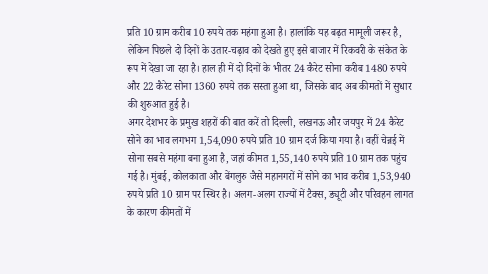प्रति 10 ग्राम करीब 10 रुपये तक महंगा हुआ है। हालांकि यह बढ़त मामूली जरूर है, लेकिन पिछले दो दिनों के उतार-चढ़ाव को देखते हुए इसे बाजार में रिकवरी के संकेत के रूप में देखा जा रहा है। हाल ही में दो दिनों के भीतर 24 कैरेट सोना करीब 1480 रुपये और 22 कैरेट सोना 1360 रुपये तक सस्ता हुआ था, जिसके बाद अब कीमतों में सुधार की शुरुआत हुई है।
अगर देशभर के प्रमुख शहरों की बात करें तो दिल्ली, लखनऊ और जयपुर में 24 कैरेट सोने का भाव लगभग 1,54,090 रुपये प्रति 10 ग्राम दर्ज किया गया है। वहीं चेन्नई में सोना सबसे महंगा बना हुआ है, जहां कीमत 1,55,140 रुपये प्रति 10 ग्राम तक पहुंच गई है। मुंबई, कोलकाता और बेंगलुरु जैसे महानगरों में सोने का भाव करीब 1,53,940 रुपये प्रति 10 ग्राम पर स्थिर है। अलग-अलग राज्यों में टैक्स, ड्यूटी और परिवहन लागत के कारण कीमतों में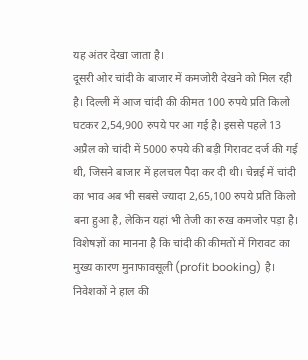यह अंतर देखा जाता है।
दूसरी ओर चांदी के बाजार में कमजोरी देखने को मिल रही है। दिल्ली में आज चांदी की कीमत 100 रुपये प्रति किलो घटकर 2,54,900 रुपये पर आ गई है। इससे पहले 13 अप्रैल को चांदी में 5000 रुपये की बड़ी गिरावट दर्ज की गई थी, जिसने बाजार में हलचल पैदा कर दी थी। चेन्नई में चांदी का भाव अब भी सबसे ज्यादा 2,65,100 रुपये प्रति किलो बना हुआ है, लेकिन यहां भी तेजी का रुख कमजोर पड़ा है।
विशेषज्ञों का मानना है कि चांदी की कीमतों में गिरावट का मुख्य कारण मुनाफावसूली (profit booking) है। निवेशकों ने हाल की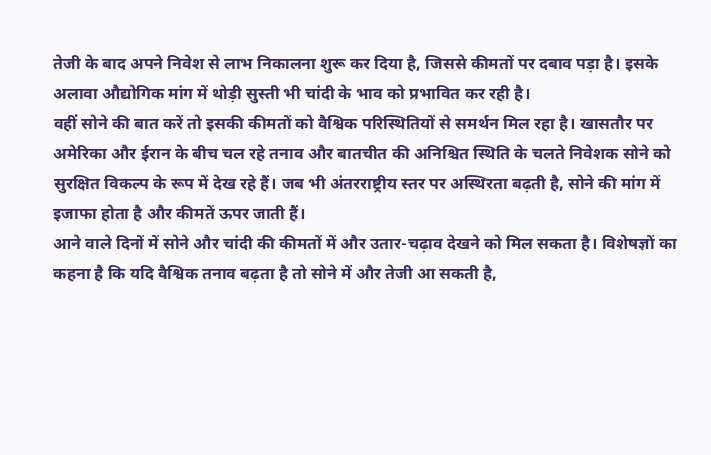तेजी के बाद अपने निवेश से लाभ निकालना शुरू कर दिया है, जिससे कीमतों पर दबाव पड़ा है। इसके अलावा औद्योगिक मांग में थोड़ी सुस्ती भी चांदी के भाव को प्रभावित कर रही है।
वहीं सोने की बात करें तो इसकी कीमतों को वैश्विक परिस्थितियों से समर्थन मिल रहा है। खासतौर पर अमेरिका और ईरान के बीच चल रहे तनाव और बातचीत की अनिश्चित स्थिति के चलते निवेशक सोने को सुरक्षित विकल्प के रूप में देख रहे हैं। जब भी अंतरराष्ट्रीय स्तर पर अस्थिरता बढ़ती है, सोने की मांग में इजाफा होता है और कीमतें ऊपर जाती हैं।
आने वाले दिनों में सोने और चांदी की कीमतों में और उतार-चढ़ाव देखने को मिल सकता है। विशेषज्ञों का कहना है कि यदि वैश्विक तनाव बढ़ता है तो सोने में और तेजी आ सकती है,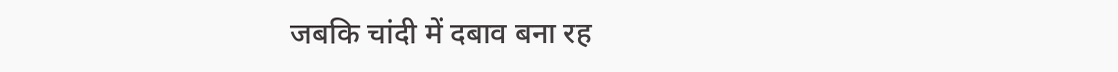जबकि चांदी में दबाव बना रह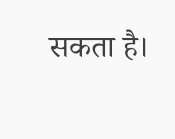सकता है।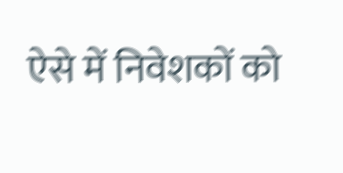ऐसे में निवेशकों को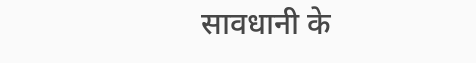सावधानी के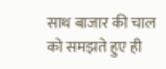साथ बाजार की चाल को समझते हुए ही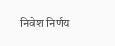निवेश निर्णय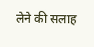लेने की सलाह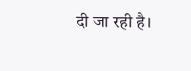दी जा रही है।